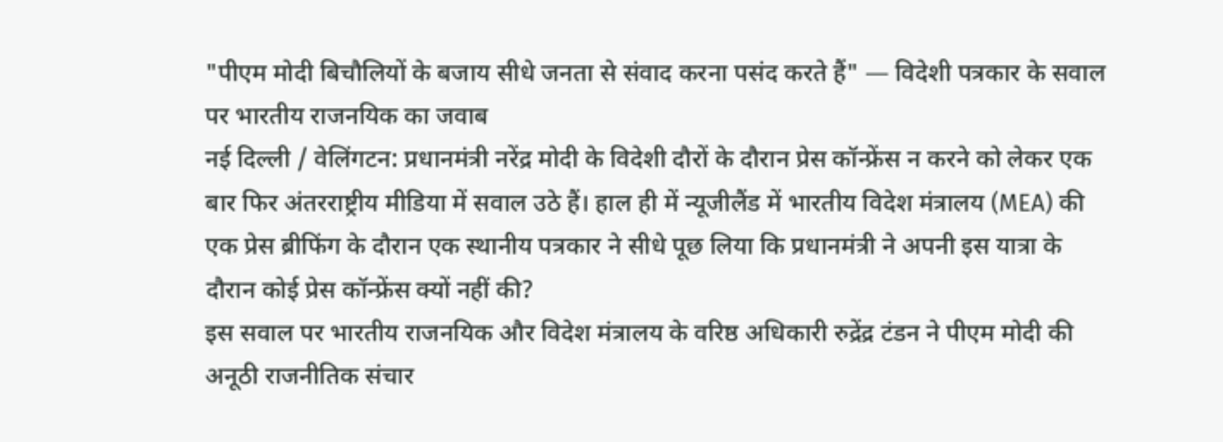"पीएम मोदी बिचौलियों के बजाय सीधे जनता से संवाद करना पसंद करते हैं" — विदेशी पत्रकार के सवाल पर भारतीय राजनयिक का जवाब
नई दिल्ली / वेलिंगटन: प्रधानमंत्री नरेंद्र मोदी के विदेशी दौरों के दौरान प्रेस कॉन्फ्रेंस न करने को लेकर एक बार फिर अंतरराष्ट्रीय मीडिया में सवाल उठे हैं। हाल ही में न्यूजीलैंड में भारतीय विदेश मंत्रालय (MEA) की एक प्रेस ब्रीफिंग के दौरान एक स्थानीय पत्रकार ने सीधे पूछ लिया कि प्रधानमंत्री ने अपनी इस यात्रा के दौरान कोई प्रेस कॉन्फ्रेंस क्यों नहीं की?
इस सवाल पर भारतीय राजनयिक और विदेश मंत्रालय के वरिष्ठ अधिकारी रुद्रेंद्र टंडन ने पीएम मोदी की अनूठी राजनीतिक संचार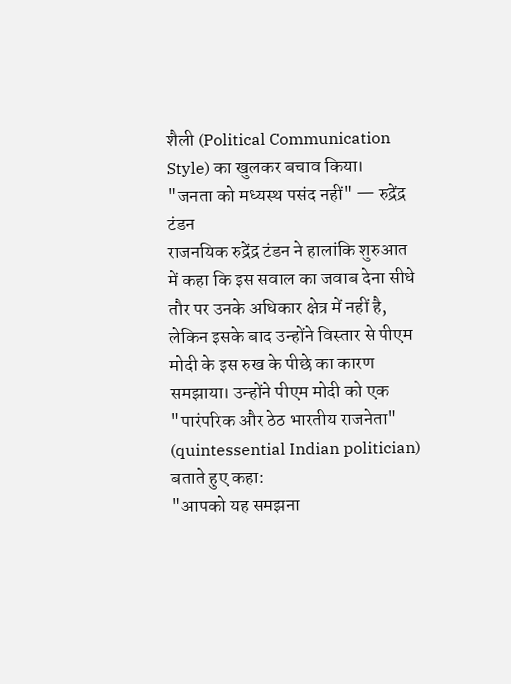शैली (Political Communication Style) का खुलकर बचाव किया।
"जनता को मध्यस्थ पसंद नहीं" — रुद्रेंद्र टंडन
राजनयिक रुद्रेंद्र टंडन ने हालांकि शुरुआत में कहा कि इस सवाल का जवाब देना सीधे तौर पर उनके अधिकार क्षेत्र में नहीं है, लेकिन इसके बाद उन्होंने विस्तार से पीएम मोदी के इस रुख के पीछे का कारण समझाया। उन्होंने पीएम मोदी को एक "पारंपरिक और ठेठ भारतीय राजनेता" (quintessential Indian politician) बताते हुए कहा:
"आपको यह समझना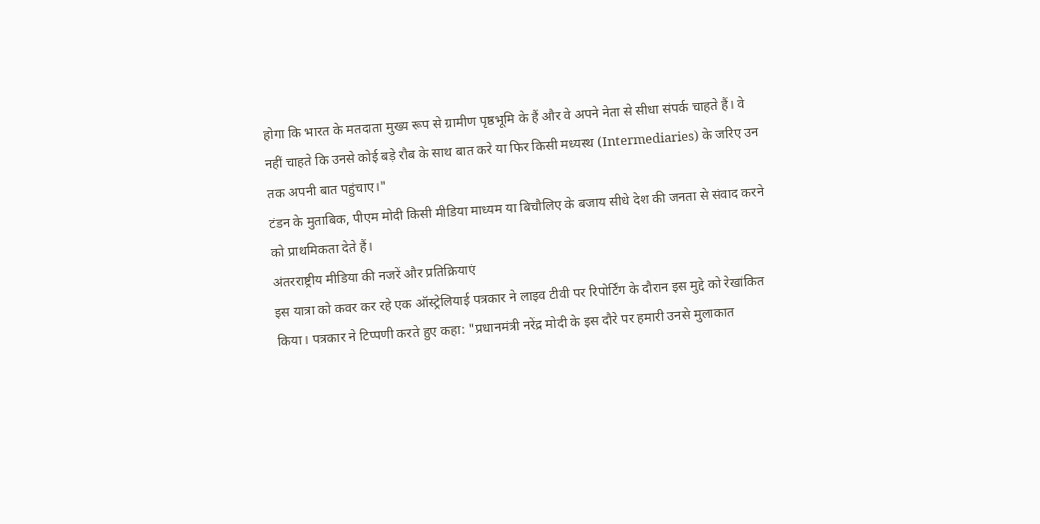होगा कि भारत के मतदाता मुख्य रूप से ग्रामीण पृष्ठभूमि के हैं और वे अपने नेता से सीधा संपर्क चाहते हैं। वे नहीं चाहते कि उनसे कोई बड़े रौब के साथ बात करे या फिर किसी मध्यस्थ (Intermediaries) के जरिए उन तक अपनी बात पहुंचाए।"
टंडन के मुताबिक, पीएम मोदी किसी मीडिया माध्यम या बिचौलिए के बजाय सीधे देश की जनता से संवाद करने को प्राथमिकता देते हैं।
अंतरराष्ट्रीय मीडिया की नजरें और प्रतिक्रियाएं
इस यात्रा को कवर कर रहे एक ऑस्ट्रेलियाई पत्रकार ने लाइव टीवी पर रिपोर्टिंग के दौरान इस मुद्दे को रेखांकित किया। पत्रकार ने टिप्पणी करते हुए कहा: "प्रधानमंत्री नरेंद्र मोदी के इस दौरे पर हमारी उनसे मुलाकात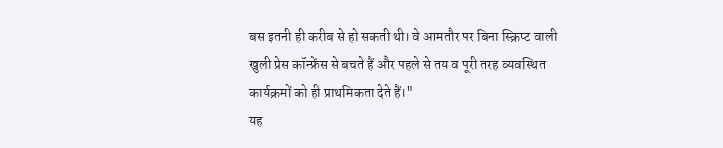बस इतनी ही करीब से हो सकती थी। वे आमतौर पर बिना स्क्रिप्ट वाली खुली प्रेस कॉन्फ्रेंस से बचते हैं और पहले से तय व पूरी तरह व्यवस्थित कार्यक्रमों को ही प्राथमिकता देते हैं।"
यह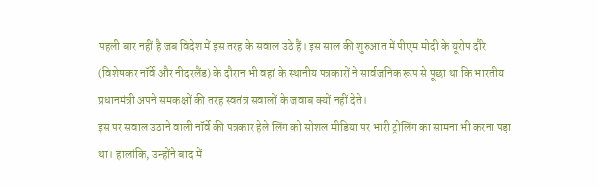पहली बार नहीं है जब विदेश में इस तरह के सवाल उठे हैं। इस साल की शुरुआत में पीएम मोदी के यूरोप दौरे (विशेषकर नॉर्वे और नीदरलैंड) के दौरान भी वहां के स्थानीय पत्रकारों ने सार्वजनिक रूप से पूछा था कि भारतीय प्रधानमंत्री अपने समकक्षों की तरह स्वतंत्र सवालों के जवाब क्यों नहीं देते।
इस पर सवाल उठाने वाली नॉर्वे की पत्रकार हेले लिंग को सोशल मीडिया पर भारी ट्रोलिंग का सामना भी करना पड़ा था। हालांकि, उन्होंने बाद में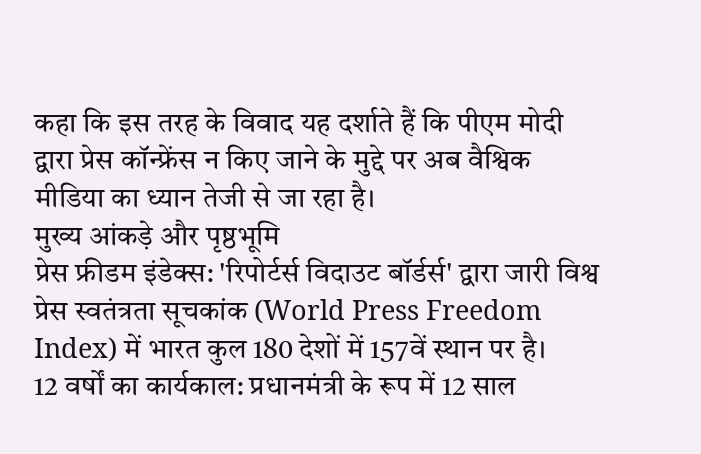कहा कि इस तरह के विवाद यह दर्शाते हैं कि पीएम मोदी द्वारा प्रेस कॉन्फ्रेंस न किए जाने के मुद्दे पर अब वैश्विक मीडिया का ध्यान तेजी से जा रहा है।
मुख्य आंकड़े और पृष्ठभूमि
प्रेस फ्रीडम इंडेक्स: 'रिपोर्टर्स विदाउट बॉर्डर्स' द्वारा जारी विश्व प्रेस स्वतंत्रता सूचकांक (World Press Freedom Index) में भारत कुल 180 देशों में 157वें स्थान पर है।
12 वर्षों का कार्यकाल: प्रधानमंत्री के रूप में 12 साल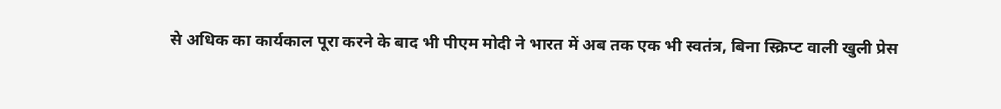से अधिक का कार्यकाल पूरा करने के बाद भी पीएम मोदी ने भारत में अब तक एक भी स्वतंत्र, बिना स्क्रिप्ट वाली खुली प्रेस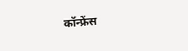कॉन्फ्रेंस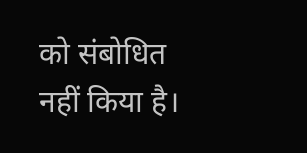को संबोधित नहीं किया है।